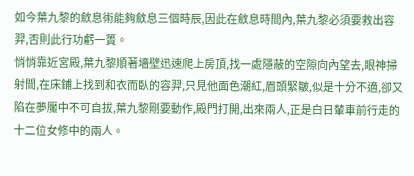如今葉九黎的斂息術能夠斂息三個時辰,因此在斂息時間內,葉九黎必須要救出容羿,否則此行功虧一簣。
悄悄靠近宮殿,葉九黎順著墻壁迅速爬上房頂,找一處隱蔽的空隙向內望去,眼神掃射間,在床鋪上找到和衣而臥的容羿,只見他面色潮紅,眉頭緊皺,似是十分不適,卻又陷在夢魘中不可自拔,葉九黎剛要動作,殿門打開,出來兩人,正是白日輦車前行走的十二位女修中的兩人。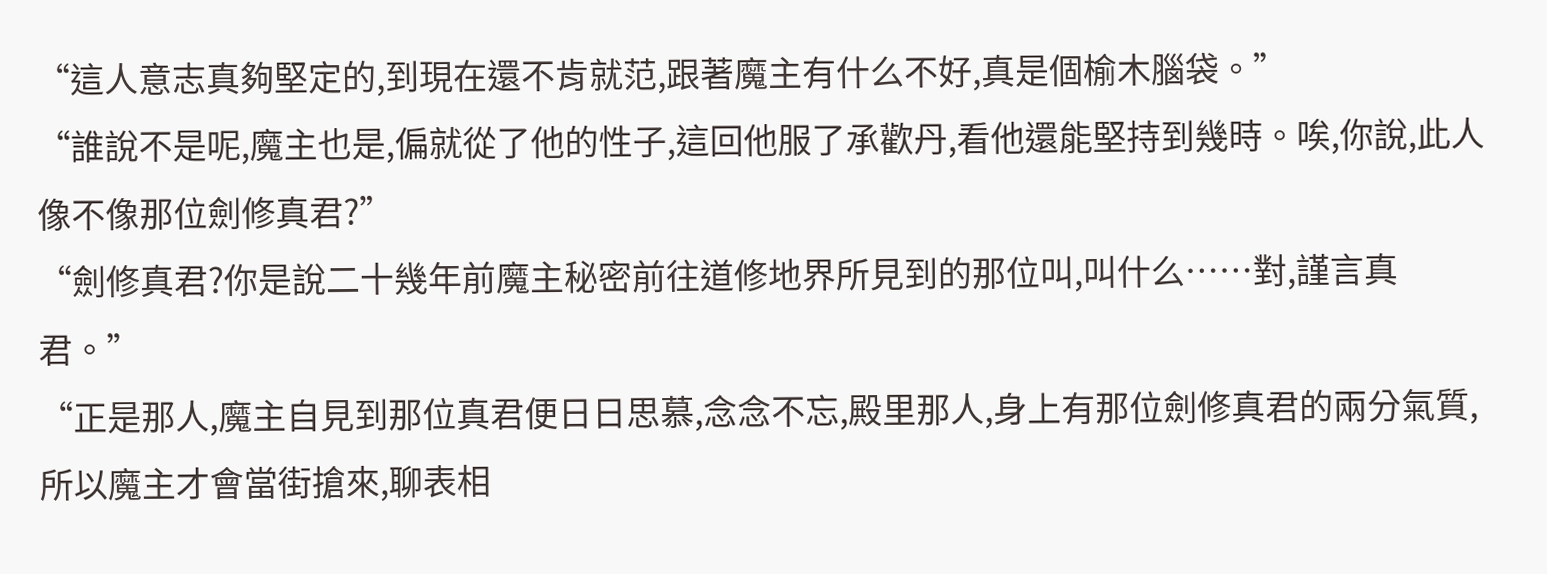“這人意志真夠堅定的,到現在還不肯就范,跟著魔主有什么不好,真是個榆木腦袋。”
“誰說不是呢,魔主也是,偏就從了他的性子,這回他服了承歡丹,看他還能堅持到幾時。唉,你說,此人像不像那位劍修真君?”
“劍修真君?你是說二十幾年前魔主秘密前往道修地界所見到的那位叫,叫什么……對,謹言真君。”
“正是那人,魔主自見到那位真君便日日思慕,念念不忘,殿里那人,身上有那位劍修真君的兩分氣質,所以魔主才會當街搶來,聊表相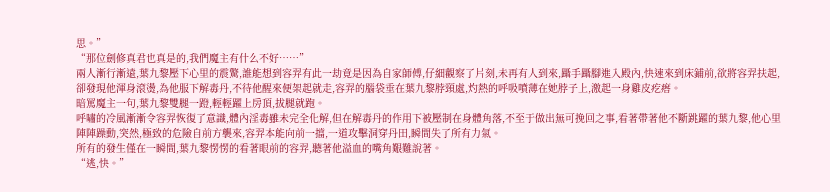思。”
“那位劍修真君也真是的,我們魔主有什么不好……”
兩人漸行漸遠,葉九黎壓下心里的震驚,誰能想到容羿有此一劫竟是因為自家師傅,仔細觀察了片刻,未再有人到來,躡手躡腳進入殿內,快速來到床鋪前,欲將容羿扶起,卻發現他渾身滾燙,為他服下解毒丹,不待他醒來便架起就走,容羿的腦袋垂在葉九黎脖頸處,灼熱的呼吸噴薄在她脖子上,激起一身雞皮疙瘩。
暗罵魔主一句,葉九黎雙腿一蹬,輕輕躍上房頂,拔腿就跑。
呼嘯的冷風漸漸令容羿恢復了意識,體內淫毒雖未完全化解,但在解毒丹的作用下被壓制在身體角落,不至于做出無可挽回之事,看著帶著他不斷跳躍的葉九黎,他心里陣陣躁動,突然,極致的危險自前方襲來,容羿本能向前一擋,一道攻擊洞穿丹田,瞬間失了所有力氣。
所有的發生僅在一瞬間,葉九黎愣愣的看著眼前的容羿,聽著他溢血的嘴角艱難說著。
“逃,快。”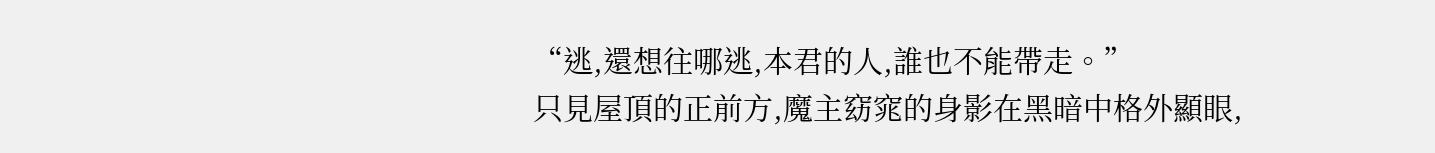“逃,還想往哪逃,本君的人,誰也不能帶走。”
只見屋頂的正前方,魔主窈窕的身影在黑暗中格外顯眼,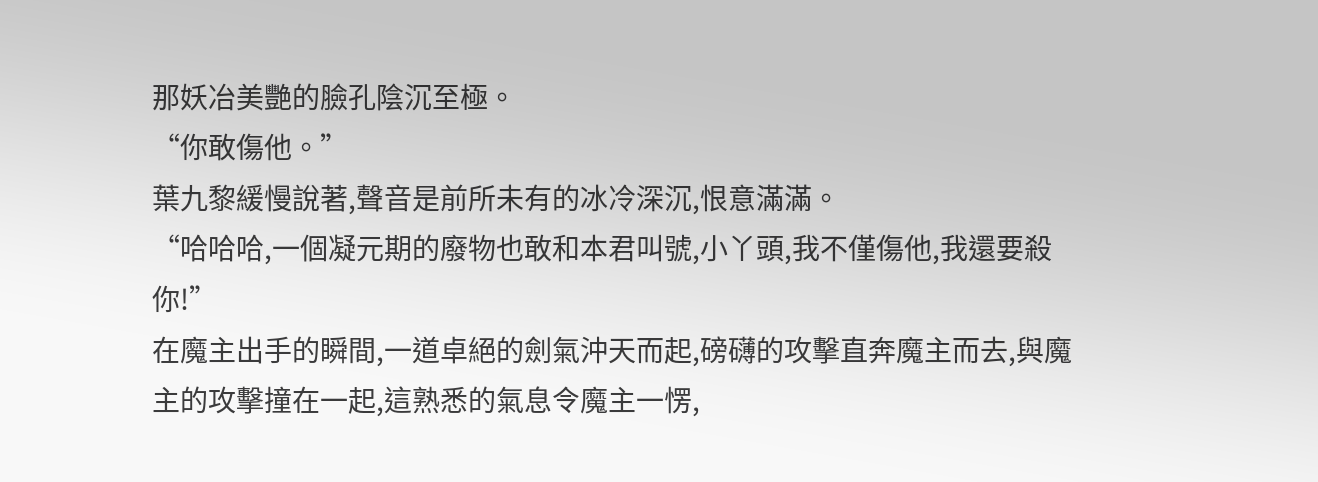那妖冶美艷的臉孔陰沉至極。
“你敢傷他。”
葉九黎緩慢說著,聲音是前所未有的冰冷深沉,恨意滿滿。
“哈哈哈,一個凝元期的廢物也敢和本君叫號,小丫頭,我不僅傷他,我還要殺你!”
在魔主出手的瞬間,一道卓絕的劍氣沖天而起,磅礴的攻擊直奔魔主而去,與魔主的攻擊撞在一起,這熟悉的氣息令魔主一愣,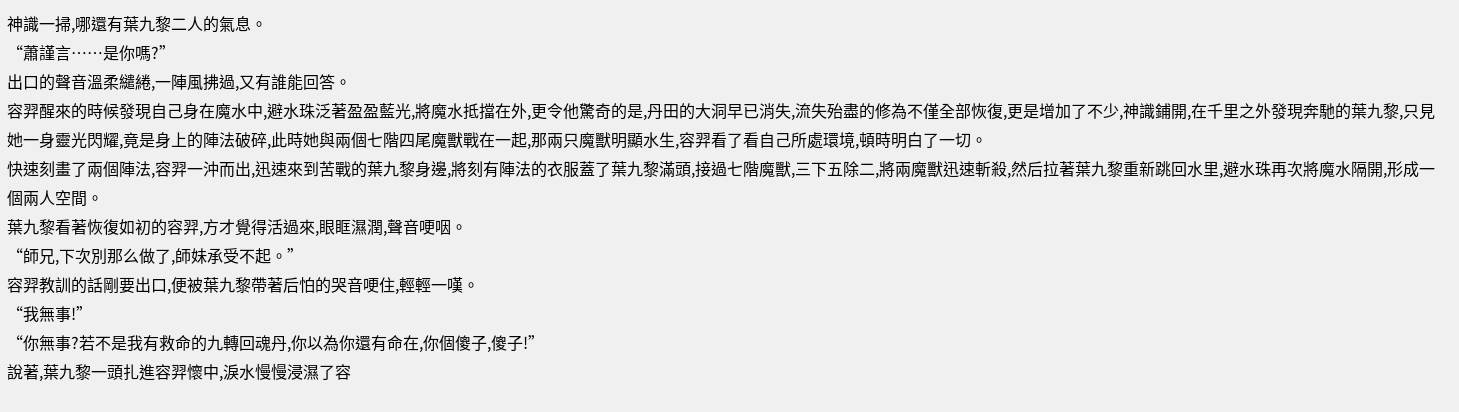神識一掃,哪還有葉九黎二人的氣息。
“蕭謹言……是你嗎?”
出口的聲音溫柔繾綣,一陣風拂過,又有誰能回答。
容羿醒來的時候發現自己身在魔水中,避水珠泛著盈盈藍光,將魔水抵擋在外,更令他驚奇的是,丹田的大洞早已消失,流失殆盡的修為不僅全部恢復,更是增加了不少,神識鋪開,在千里之外發現奔馳的葉九黎,只見她一身靈光閃耀,竟是身上的陣法破碎,此時她與兩個七階四尾魔獸戰在一起,那兩只魔獸明顯水生,容羿看了看自己所處環境,頓時明白了一切。
快速刻畫了兩個陣法,容羿一沖而出,迅速來到苦戰的葉九黎身邊,將刻有陣法的衣服蓋了葉九黎滿頭,接過七階魔獸,三下五除二,將兩魔獸迅速斬殺,然后拉著葉九黎重新跳回水里,避水珠再次將魔水隔開,形成一個兩人空間。
葉九黎看著恢復如初的容羿,方才覺得活過來,眼眶濕潤,聲音哽咽。
“師兄,下次別那么做了,師妹承受不起。”
容羿教訓的話剛要出口,便被葉九黎帶著后怕的哭音哽住,輕輕一嘆。
“我無事!”
“你無事?若不是我有救命的九轉回魂丹,你以為你還有命在,你個傻子,傻子!”
說著,葉九黎一頭扎進容羿懷中,淚水慢慢浸濕了容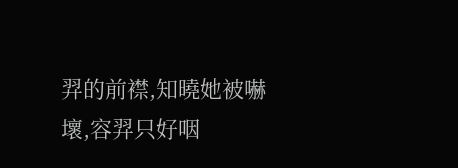羿的前襟,知曉她被嚇壞,容羿只好咽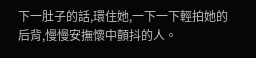下一肚子的話,環住她,一下一下輕拍她的后背,慢慢安撫懷中顫抖的人。